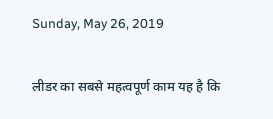Sunday, May 26, 2019

लीडर का सबसे महत्वपूर्ण काम यह है कि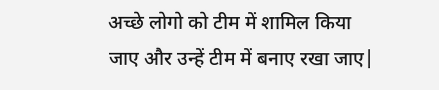अच्छे लोगो को टीम में शामिल किया जाए और उन्हें टीम में बनाए रखा जाए|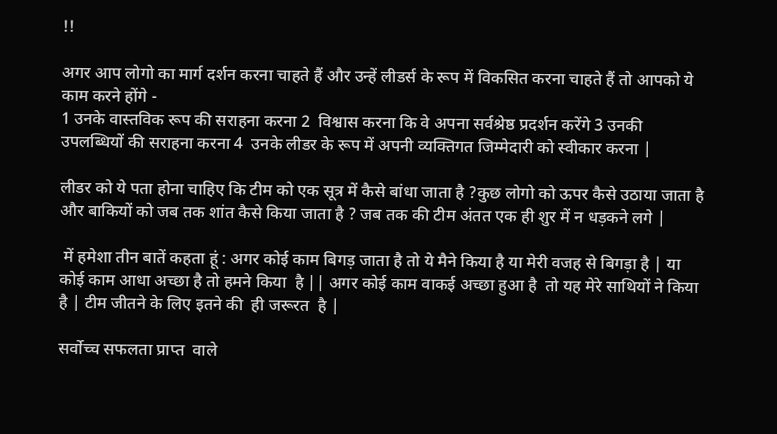!!

अगर आप लोगो का मार्ग दर्शन करना चाहते हैं और उन्हें लीडर्स के रूप में विकसित करना चाहते हैं तो आपको ये काम करने होंगे -
1 उनके वास्तविक रूप की सराहना करना 2  विश्वास करना कि वे अपना सर्वश्रेष्ठ प्रदर्शन करेंगे 3 उनकी उपलब्धियों की सराहना करना 4  उनके लीडर के रूप में अपनी व्यक्तिगत जिम्मेदारी को स्वीकार करना |

लीडर को ये पता होना चाहिए कि टीम को एक सूत्र में कैसे बांधा जाता है ?कुछ लोगो को ऊपर कैसे उठाया जाता है और बाकियों को जब तक शांत कैसे किया जाता है ? जब तक की टीम अंतत एक ही शुर में न धड़कने लगे |

 में हमेशा तीन बातें कहता हूं : अगर कोई काम बिगड़ जाता है तो ये मैने किया है या मेरी वजह से बिगड़ा है | या कोई काम आधा अच्छा है तो हमने किया  है || अगर कोई काम वाकई अच्छा हुआ है  तो यह मेरे साथियों ने किया है | टीम जीतने के लिए इतने की  ही जरूरत  है |

सर्वोच्च सफलता प्राप्त  वाले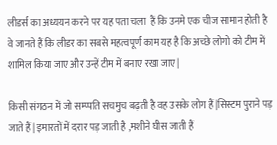लीडर्स का अध्ययन करने पर यह पता चला  हैं कि उनमे एक चीज सामान होती है वे जानते हैं कि लीडर का सबसे महत्वपूर्ण काम यह है कि अच्छे लोगो को टीम में शामिल किया जाए और उन्हें टीम में बनाए रखा जाए |

किसी संगठन में जो सम्प्पति सचमुच बढ़ती है वह उसके लोग हैं |सिस्टम पुराने पड़ जाते हैं| इमारतों में दरार पड़ जाती है ,मशीने घीस जाती हैं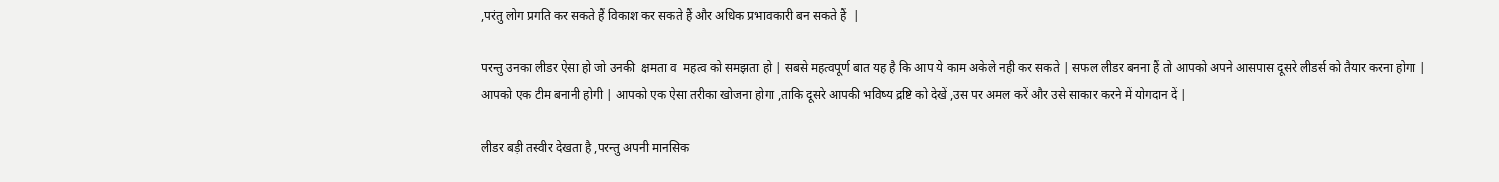,परंतु लोग प्रगति कर सकते हैं विकाश कर सकते हैं और अधिक प्रभावकारी बन सकते हैं  |

परन्तु उनका लीडर ऐसा हो जो उनकी  क्षमता व  महत्व को समझता हो | सबसे महत्वपूर्ण बात यह है कि आप ये काम अकेले नही कर सकते | सफल लीडर बनना हैं तो आपको अपने आसपास दूसरे लीडर्स को तैयार करना होगा | आपको एक टीम बनानी होगी | आपको एक ऐसा तरीका खोजना होगा ,ताकि दूसरे आपकी भविष्य द्रष्टि को देखें ,उस पर अमल करें और उसे साकार करने में योगदान दें |

लीडर बड़ी तस्वीर देखता है ,परन्तु अपनी मानसिक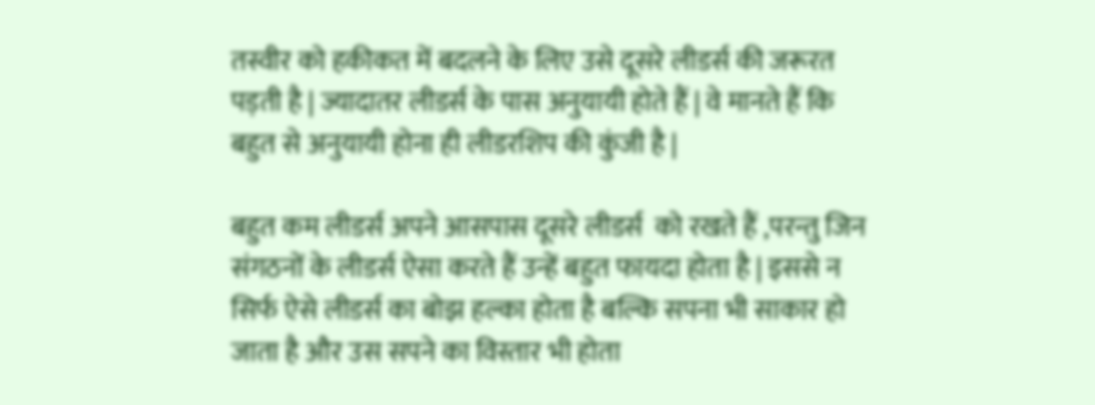तस्वीर को हकीकत में बदलने के लिए उसे दूसरे लीडर्स की जरूरत पड़ती है | ज्यादातर लीडर्स के पास अनुयायी होते हैं | वे मानते हैं कि बहुत से अनुयायी होना ही लीडरशिप की कुंजी है |

बहुत कम लीडर्स अपने आसपास दूसरे लीडर्स  को रखते हैं ,परन्तु जिन संगठनों के लीडर्स ऐसा करते हैं उन्हें बहुत फायदा होता है | इससे न सिर्फ ऐसे लीडर्स का बोझ हल्का होता है बल्कि सपना भी साकार हो जाता है और उस सपने का विस्तार भी होता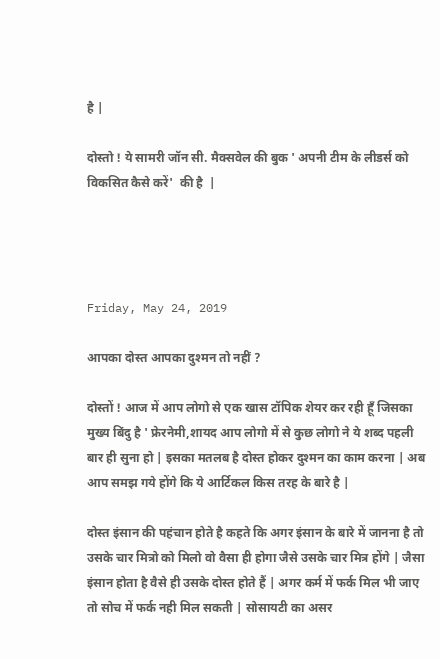है |

दोस्तो ! ये सामरी जॉन सी. मैक्सवेल की बुक ' अपनी टीम के लीडर्स को विकसित कैसे करें'  की है  |




Friday, May 24, 2019

आपका दोस्त आपका दुश्मन तो नहीं ?

दोस्तों ! आज में आप लोगो से एक खास टॉपिक शेयर कर रही हूँ जिसका मुख्य बिंदु है ' फ्रेरनेमी,शायद आप लोगो में से कुछ लोगो ने ये शब्द पहली बार ही सुना हो | इसका मतलब है दोस्त होकर दुश्मन का काम करना | अब आप समझ गये होंगे कि ये आर्टिकल किस तरह के बारे है |

दोस्त इंसान की पहंचान होते है कहते कि अगर इंसान के बारे में जानना है तो उसके चार मित्रो को मिलो वो वैसा ही होगा जैसे उसके चार मित्र होंगे | जैसा इंसान होता है वैसे ही उसके दोस्त होते हैं | अगर कर्म में फर्क मिल भी जाए तो सोच में फर्क नही मिल सकती | सोसायटी का असर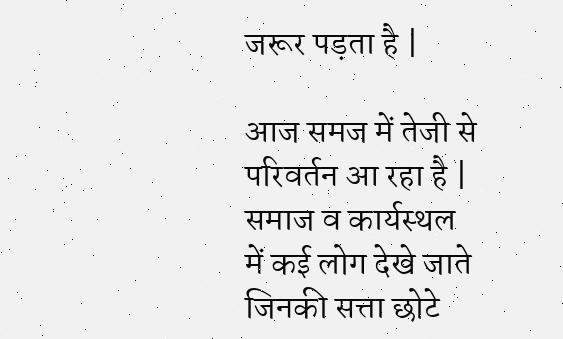जरूर पड़ता है |

आज समज में तेजी से परिवर्तन आ रहा है | समाज व कार्यस्थल में कई लोग देखे जाते जिनकी सत्ता छोटे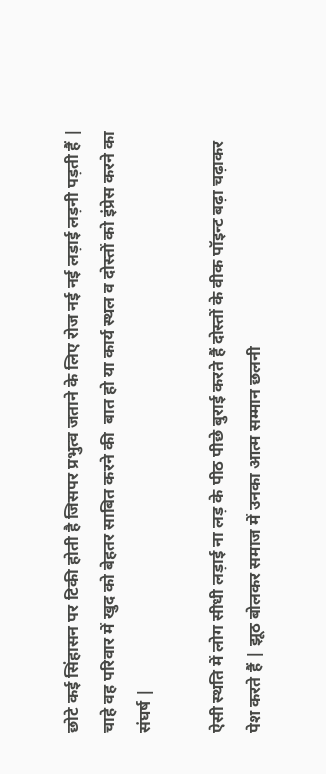छोटे कई सिंहासन पर टिकी होती है जिसपर प्रभुत्व जताने के लिए रोज नई नई लड़ाई लड़नी पड़ती हैं | चाहे वह परिवार में खुद को बेहतर साबित करने की  बात हो या कार्य स्थल व दोस्तों को इंप्रेस करने का संघर्ष |

ऐसी स्थति में लोग सीधी लड़ाई ना लड़ के पीठ पीछे बुराई करते हैं दोस्तों के वीक पॉइन्ट बढ़ा चढ़ाकर पेश करते हैं | झूठ बोलकर समाज में उनका आत्म सम्मान छलनी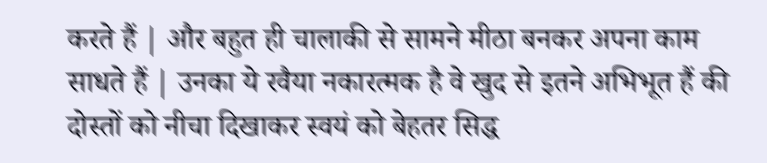करते हैं | और बहुत ही चालाकी से सामने मीठा बनकर अपना काम साधते हैं | उनका ये रवैया नकारत्मक है वे खुद से इतने अभिभूत हैं की दोस्तों को नीचा दिखाकर स्वयं को बेहतर सिद्ध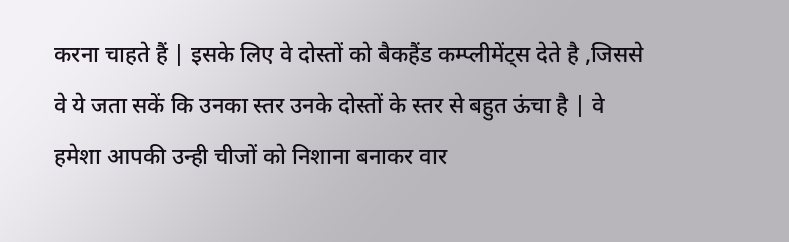करना चाहते हैं | इसके लिए वे दोस्तों को बैकहैंड कम्प्लीमेंट्स देते है ,जिससे वे ये जता सकें कि उनका स्तर उनके दोस्तों के स्तर से बहुत ऊंचा है | वे हमेशा आपकी उन्ही चीजों को निशाना बनाकर वार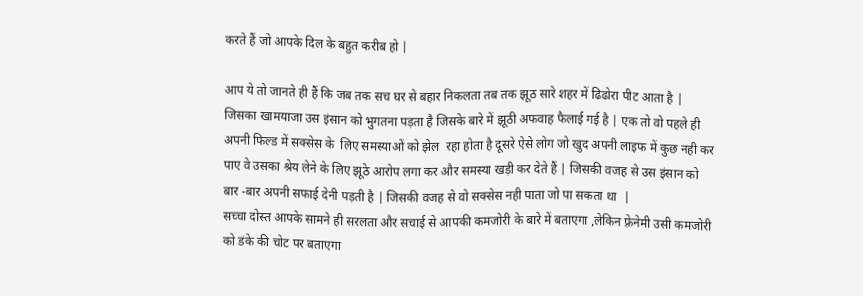करते हैं जो आपके दिल के बहुत करीब हो |

आप ये तो जानते ही हैं कि जब तक सच घर से बहार निकलता तब तक झूठ सारे शहर में ढिढोरा पीट आता है | जिसका खामयाजा उस इंसान को भुगतना पड़ता है जिसके बारे में झूठी अफवाह फैलाई गई है | एक तो वो पहले ही अपनी फिल्ड में सक्सेस के  लिए समस्याओं को झेल  रहा होता है दूसरे ऐसे लोग जो खुद अपनी लाइफ में कुछ नही कर पाए वे उसका श्रेय लेने के लिए झूठे आरोप लगा कर और समस्या खड़ी कर देते हैं | जिसकी वजह से उस इंसान को  बार -बार अपनी सफाई देनी पड़ती है | जिसकी वजह से वो सक्सेस नही पाता जो पा सकता था  |
सच्चा दोस्त आपके सामने ही सरलता और सचाई से आपकी कमजोरी के बारे में बताएगा ,लेकिन फ़्रेनेमी उसी कमजोरी को डंके की चोट पर बताएगा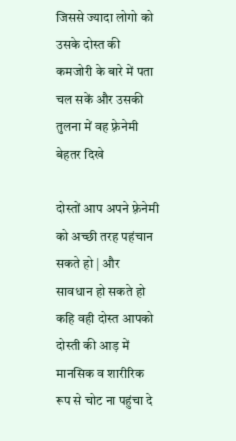जिससे ज्यादा लोगो को उसके दोस्त की कमजोरी के बारे में पता चल सकें और उसकी तुलना में वह फ़्रेनेमी बेहतर दिखे

दोस्तों आप अपने फ़्रेनेमी को अच्छी तरह पहंचान सकते हो | और सावधान हो सकते हो कहि वही दोस्त आपको दोस्ती की आड़ में मानसिक व शारीरिक रूप से चोट ना पहुंचा दे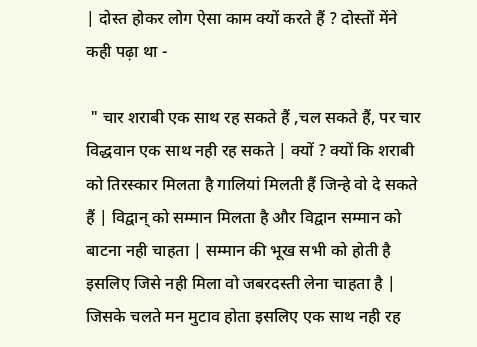| दोस्त होकर लोग ऐसा काम क्यों करते हैं ? दोस्तों मेंने  कही पढ़ा था -

 " चार शराबी एक साथ रह सकते हैं ,चल सकते हैं, पर चार विद्धवान एक साथ नही रह सकते | क्यों ? क्यों कि शराबी को तिरस्कार मिलता है गालियां मिलती हैं जिन्हे वो दे सकते हैं | विद्वान् को सम्मान मिलता है और विद्वान सम्मान को बाटना नही चाहता | सम्मान की भूख सभी को होती है इसलिए जिसे नही मिला वो जबरदस्ती लेना चाहता है | जिसके चलते मन मुटाव होता इसलिए एक साथ नही रह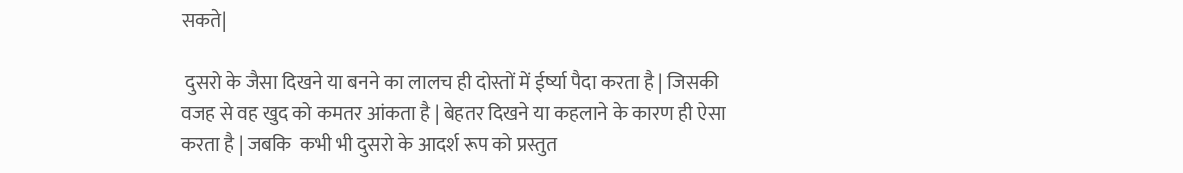सकते|

 दुसरो के जैसा दिखने या बनने का लालच ही दोस्तों में ईर्ष्या पैदा करता है | जिसकी वजह से वह खुद को कमतर आंकता है | बेहतर दिखने या कहलाने के कारण ही ऐसा करता है | जबकि  कभी भी दुसरो के आदर्श रूप को प्रस्तुत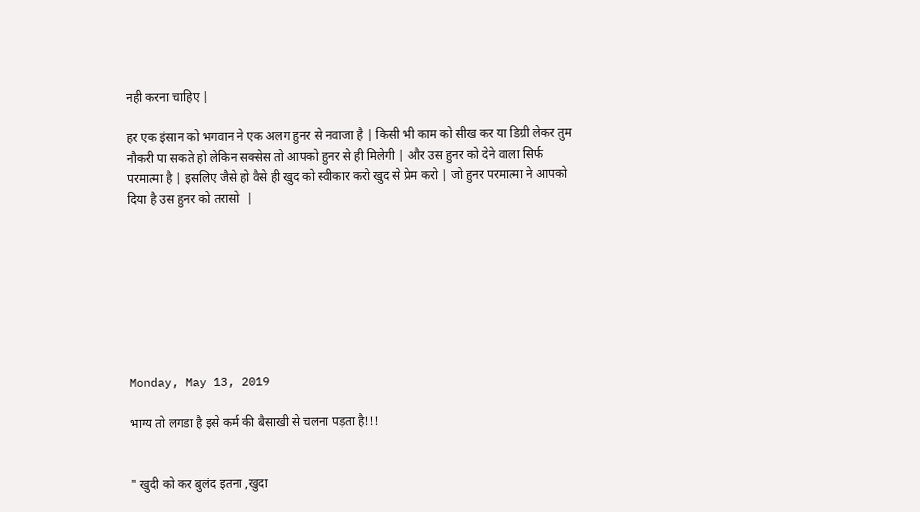नही करना चाहिए |

हर एक इंसान को भगवान ने एक अलग हुनर से नवाजा है | किसी भी काम को सीख कर या डिग्री लेकर तुम नौकरी पा सकते हो लेकिन सक्सेस तो आपको हुनर से ही मिलेगी | और उस हुनर को देने वाला सिर्फ परमात्मा है | इसलिए जैसे हो वैसे ही खुद को स्वीकार करो खुद से प्रेम करो | जो हुनर परमात्मा ने आपको दिया है उस हुनर को तरासो  |








Monday, May 13, 2019

भाग्य तो लगडा है इसे कर्म की बैसाखी से चलना पड़ता है!!!


" खुदी को कर बुलंद इतना ,खुदा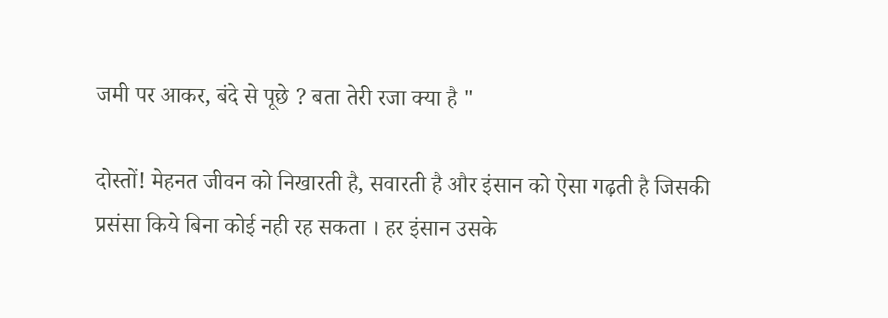जमी पर आकर, बंदे से पूछे ? बता तेरी रजा क्या है "

दोस्तों! मेहनत जीवन को निखारती है, सवारती है और इंसान को ऐसा गढ़ती है जिसकी प्रसंसा किये बिना कोई नही रह सकता । हर इंसान उसके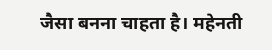जैसा बनना चाहता है। महेनती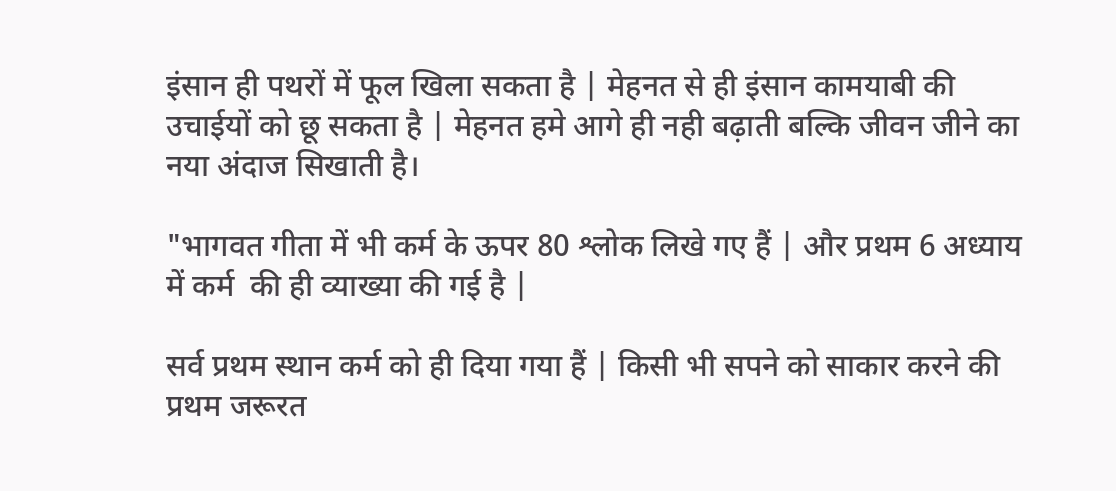इंसान ही पथरों में फूल खिला सकता है | मेहनत से ही इंसान कामयाबी की उचाईयों को छू सकता है | मेहनत हमे आगे ही नही बढ़ाती बल्कि जीवन जीने का नया अंदाज सिखाती है।

"भागवत गीता में भी कर्म के ऊपर 80 श्लोक लिखे गए हैं | और प्रथम 6 अध्याय में कर्म  की ही व्याख्या की गई है |

सर्व प्रथम स्थान कर्म को ही दिया गया हैं | किसी भी सपने को साकार करने की प्रथम जरूरत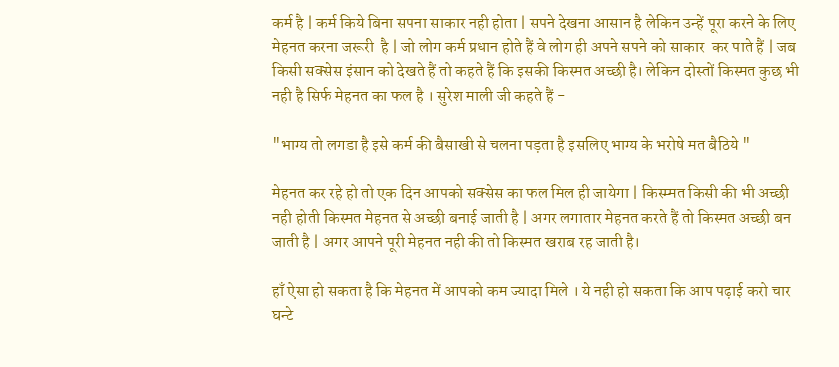कर्म है | कर्म किये बिना सपना साकार नही होता | सपने देखना आसान है लेकिन उन्हें पूरा करने के लिए मेहनत करना जरूरी  है | जो लोग कर्म प्रधान होते हैं वे लोग ही अपने सपने को साकार  कर पाते हैं | जब किसी सक्सेस इंसान को देखते हैं तो कहते हैं कि इसकी किस्मत अच्छी है। लेकिन दोस्तों किस्मत कुछ भी नही है सिर्फ मेहनत का फल है । सुरेश माली जी कहते हैं -

"भाग्य तो लगडा है इसे कर्म की बैसाखी से चलना पड़ता है इसलिए भाग्य के भरोषे मत बैठिये "

मेहनत कर रहे हो तो एक दिन आपको सक्सेस का फल मिल ही जायेगा | किस्म्मत किसी की भी अच्छी नही होती किस्मत मेहनत से अच्छी बनाई जाती है | अगर लगातार मेहनत करते हैं तो किस्मत अच्छी बन जाती है | अगर आपने पूरी मेहनत नही की तो किस्मत खराब रह जाती है।

हाँ ऐसा हो सकता है कि मेहनत में आपको कम ज्यादा मिले । ये नही हो सकता कि आप पढ़ाई करो चार घन्टे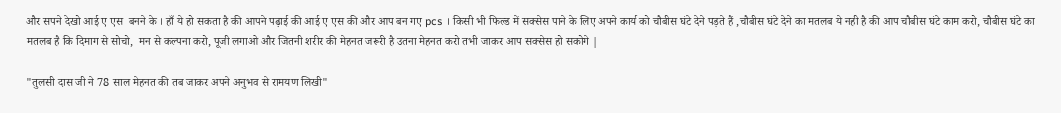और सपने देखो आई ए एस  बनने के । हाँ ये हो सकता है की आपने पढ़ाई की आई ए एस की और आप बन गए pcs । किसी भी फिल्ड में सक्सेस पाने के लिए अपने कार्य को चौबीस घंटे देने पड़ते हैं ,चौबीस घंटे देने का मतलब ये नही है की आप चौबीस घंटे काम करो, चौबीस घंटे का मतलब है कि दिमाग से सोचो,  मन से कल्पना करो, पूजी लगाओ और जितनी शरीर की मेहनत जरूरी है उतना मेहनत करो तभी जाकर आप सक्सेस हो सकोगे |

"तुलसी दास जी ने 78 साल मेहनत की तब जाकर अपने अनुभव से रामयण लिखी"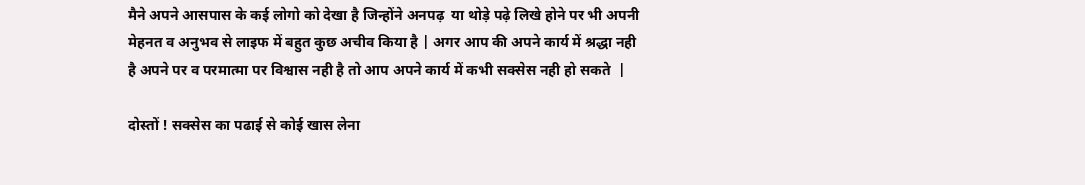मैने अपने आसपास के कई लोगो को देखा है जिन्होंने अनपढ़  या थोड़े पढ़े लिखे होने पर भी अपनी मेहनत व अनुभव से लाइफ में बहुत कुछ अचीव किया है | अगर आप की अपने कार्य में श्रद्धा नही है अपने पर व परमात्मा पर विश्वास नही है तो आप अपने कार्य में कभी सक्सेस नही हो सकते  |

दोस्तों ! सक्सेस का पढाई से कोई खास लेना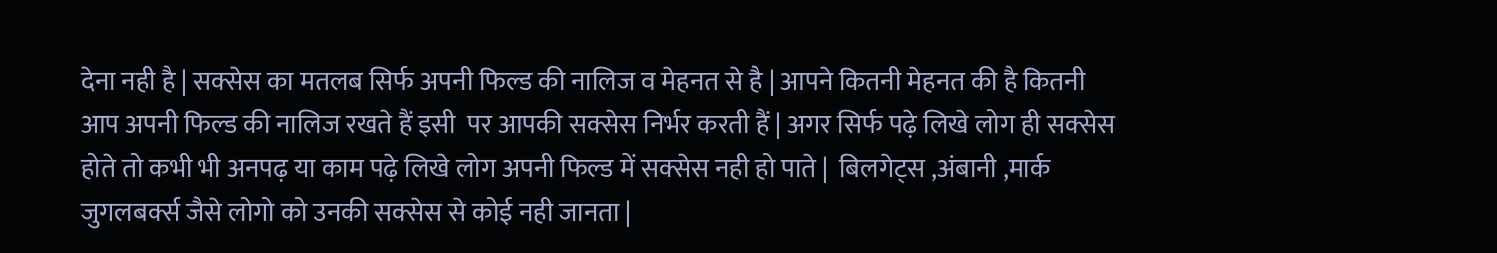देना नही है | सक्सेस का मतलब सिर्फ अपनी फिल्ड की नालिज व मेहनत से है | आपने कितनी मेहनत की है कितनी आप अपनी फिल्ड की नालिज रखते हैं इसी  पर आपकी सक्सेस निर्भर करती हैं | अगर सिर्फ पढ़े लिखे लोग ही सक्सेस होते तो कभी भी अनपढ़ या काम पढ़े लिखे लोग अपनी फिल्ड में सक्सेस नही हो पाते |  बिलगेट्स ,अंबानी ,मार्क जुगलबर्क्स जैसे लोगो को उनकी सक्सेस से कोई नही जानता |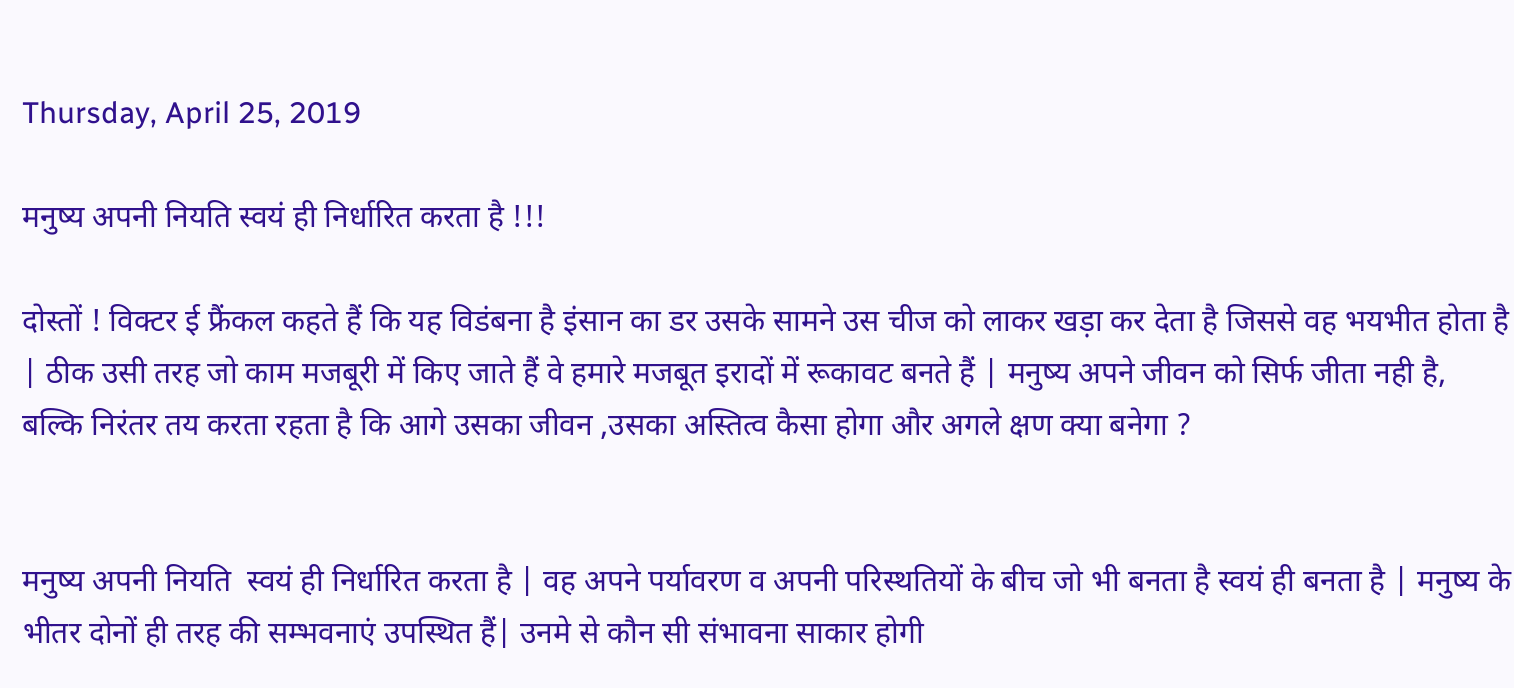Thursday, April 25, 2019

मनुष्य अपनी नियति स्वयं ही निर्धारित करता है !!!

दोस्तों ! विक्टर ई फ्रैंकल कहते हैं कि यह विडंबना है इंसान का डर उसके सामने उस चीज को लाकर खड़ा कर देता है जिससे वह भयभीत होता है | ठीक उसी तरह जो काम मजबूरी में किए जाते हैं वे हमारे मजबूत इरादों में रूकावट बनते हैं | मनुष्य अपने जीवन को सिर्फ जीता नही है, बल्कि निरंतर तय करता रहता है कि आगे उसका जीवन ,उसका अस्तित्व कैसा होगा और अगले क्षण क्या बनेगा ?


मनुष्य अपनी नियति  स्वयं ही निर्धारित करता है | वह अपने पर्यावरण व अपनी परिस्थतियों के बीच जो भी बनता है स्वयं ही बनता है | मनुष्य के भीतर दोनों ही तरह की सम्भवनाएं उपस्थित हैं| उनमे से कौन सी संभावना साकार होगी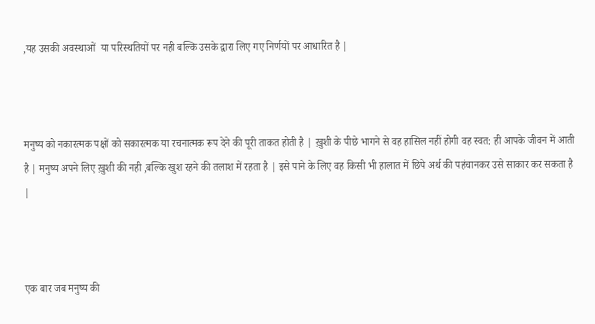,यह उसकी अवस्थाओं  या परिस्थतियों पर नही बल्कि उसके द्वारा लिए गए निर्णयों पर आधारित है |



मनुष्य को नकारत्मक पक्षों को सकारत्मक या रचनात्मक रूप देने की पूरी ताकत होती है | ख़ुशी के पीछे भागने से वह हासिल नहीं होगी वह स्वत: ही आपके जीवन में आती है | मनुष्य अपने लिए ख़ुशी की नही ,बल्कि खुश रहने की तलाश में रहता है | इसे पाने के लिए वह किसी भी हालात में छिपे अर्थ की पहंचानकर उसे साकार कर सकता है |



एक बार जब मनुष्य की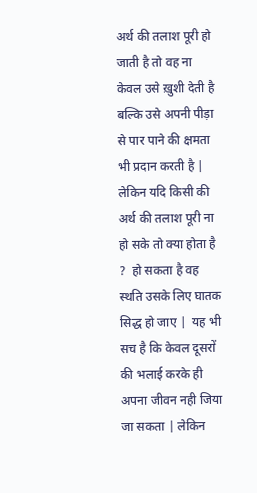अर्थ की तलाश पूरी हो जाती है तो वह ना केवल उसे ख़ुशी देती है बल्कि उसे अपनी पीड़ा से पार पाने की क्षमता भी प्रदान करती है | लेकिन यदि किसी की अर्थ की तलाश पूरी ना  हो सके तो क्या होता है ?  हो सकता है वह स्थति उसके लिए घातक सिद्ध हो जाए |  यह भी सच है कि केवल दूसरों की भलाई करके ही अपना जीवन नही जिया जा सकता | लेकिन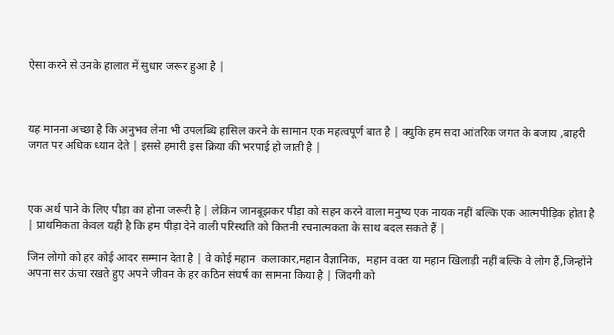ऐसा करने से उनके हालात में सुधार जरूर हुआ है |



यह मानना अच्छा है कि अनुभव लेना भी उपलब्धि हासिल करने के सामान एक महत्वपूर्ण बात है | क्युकि हम सदा आंतरिक जगत के बजाय ,बाहरी जगत पर अधिक ध्यान देते | इससे हमारी इस क्रिया की भरपाई हो जाती है |



एक अर्थ पाने के लिए पीड़ा का होना जरूरी है | लेकिन जानबूझकर पीड़ा को सहन करने वाला मनुष्य एक नायक नहीं बल्कि एक आत्मपीड़िक होता है | प्राथमिकता केवल यही है कि हम पीड़ा देने वाली परिस्थति को कितनी रचनात्मकता के साथ बदल सकते हैं |

जिन लोगो को हर कोई आदर सम्मान देता है | वे कोई महान  कलाकार,महान वैज्ञानिक,  महान वक्त या महान खिलाड़ी नहीं बल्कि वे लोग हैं,जिन्होंने अपना सर ऊंचा रखते हुए अपने जीवन के हर कठिन संघर्ष का सामना किया है | जिंदगी को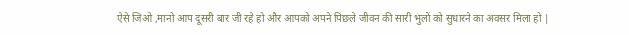ऐसे जिओ ,मानो आप दूसरी बार जी रहे हो और आपको अपने पिछले जीवन की सारी भुलों को सुधारने का अवसर मिला हो |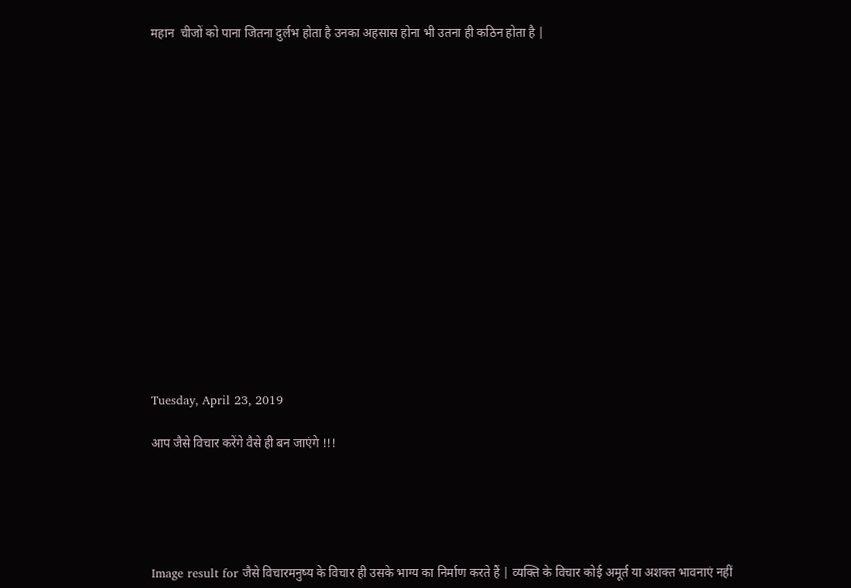महान  चीजों को पाना जितना दुर्लभ होता है उनका अहसास होना भी उतना ही कठिन होता है |
















Tuesday, April 23, 2019

आप जैसे विचार करेंगे वैसे ही बन जाएंगे !!!





Image result for जैसे विचारमनुष्य के विचार ही उसके भाग्य का निर्माण करते हैं | व्यक्ति के विचार कोई अमूर्त या अशक्त भावनाएं नहीं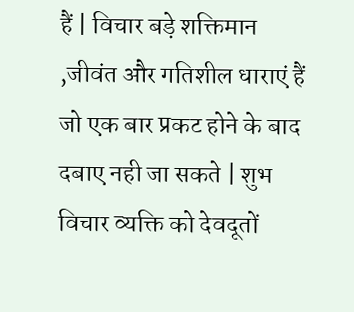हैं | विचार बड़े शक्तिमान ,जीवंत और गतिशील धाराएं हैं जो एक बार प्रकट होने के बाद दबाए नही जा सकते | शुभ विचार व्यक्ति को देवदूतों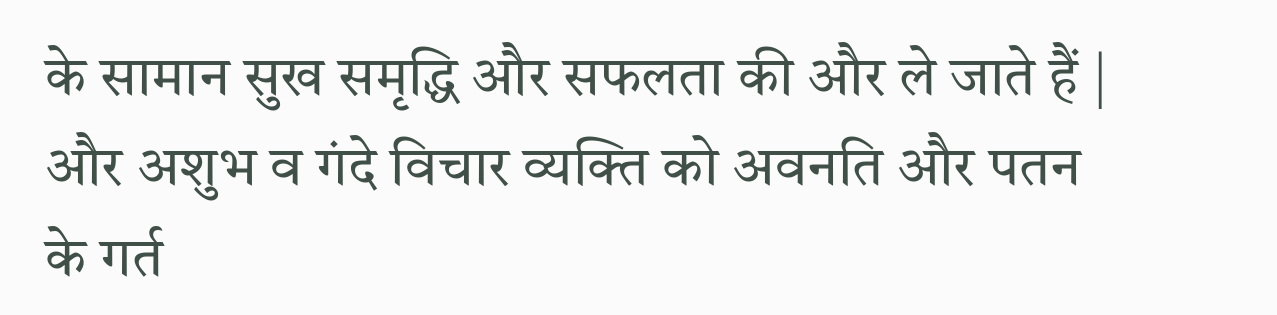के सामान सुख समृद्धि और सफलता की और ले जाते हैं | और अशुभ व गंदे विचार व्यक्ति को अवनति और पतन के गर्त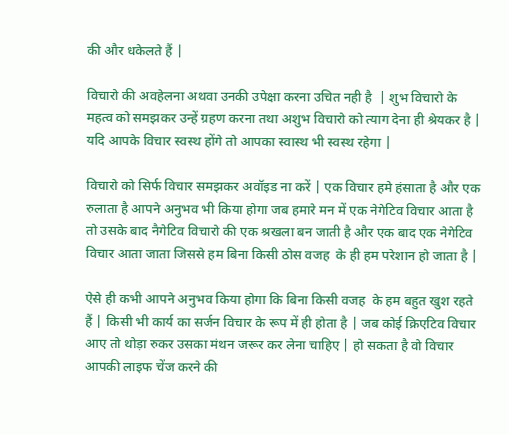की और धकेलते हैं |

विचारो की अवहेलना अथवा उनकी उपेक्षा करना उचित नही है  | शुभ विचारो के महत्व को समझकर उन्हें ग्रहण करना तथा अशुभ विचारो को त्याग देना ही श्रेयकर है | यदि आपके विचार स्वस्थ होंगे तो आपका स्वास्थ भी स्वस्थ रहेगा |

विचारो को सिर्फ विचार समझकर अवॉइड ना करें | एक विचार हमे हंसाता है और एक रुलाता है आपने अनुभव भी किया होगा जब हमारे मन में एक नेगेटिव विचार आता है तो उसके बाद नैगेटिव विचारो की एक श्रखला बन जाती है और एक बाद एक नेगेटिव विचार आता जाता जिससे हम बिना किसी ठोस वजह  के ही हम परेशान हो जाता है |

ऐसे ही कभी आपने अनुभव किया होगा कि बिना किसी वजह  के हम बहुत खुश रहते हैं | किसी भी कार्य का सर्जन विचार के रूप में ही होता है | जब कोई क्रिएटिव विचार आए तो थोड़ा रुकर उसका मंथन जरूर कर लेना चाहिए | हो सकता है वो विचार आपकी लाइफ चेंज करने की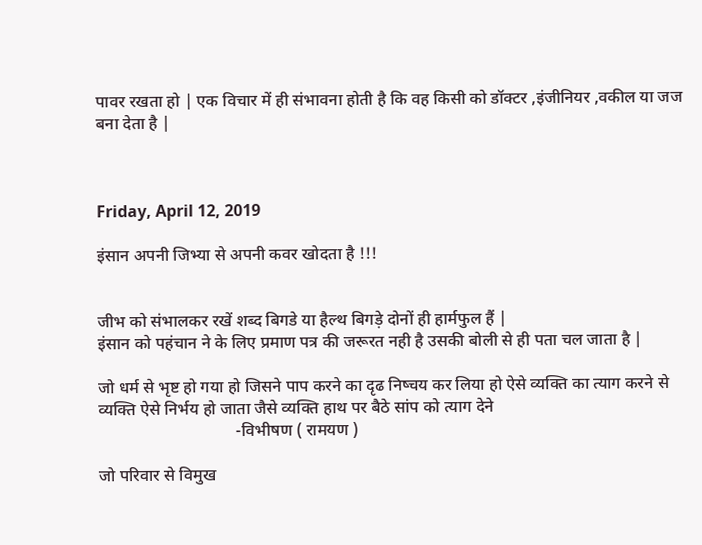पावर रखता हो | एक विचार में ही संभावना होती है कि वह किसी को डॉक्टर ,इंजीनियर ,वकील या जज बना देता है |



Friday, April 12, 2019

इंसान अपनी जिभ्या से अपनी कवर खोदता है !!!


जीभ को संभालकर रखें शब्द बिगडे या हैल्थ बिगड़े दोनों ही हार्मफुल हैं |
इंसान को पहंचान ने के लिए प्रमाण पत्र की जरूरत नही है उसकी बोली से ही पता चल जाता है |

जो धर्म से भृष्ट हो गया हो जिसने पाप करने का दृढ निष्चय कर लिया हो ऐसे व्यक्ति का त्याग करने से व्यक्ति ऐसे निर्भय हो जाता जैसे व्यक्ति हाथ पर बैठे सांप को त्याग देने
                                 -विभीषण ( रामयण )

जो परिवार से विमुख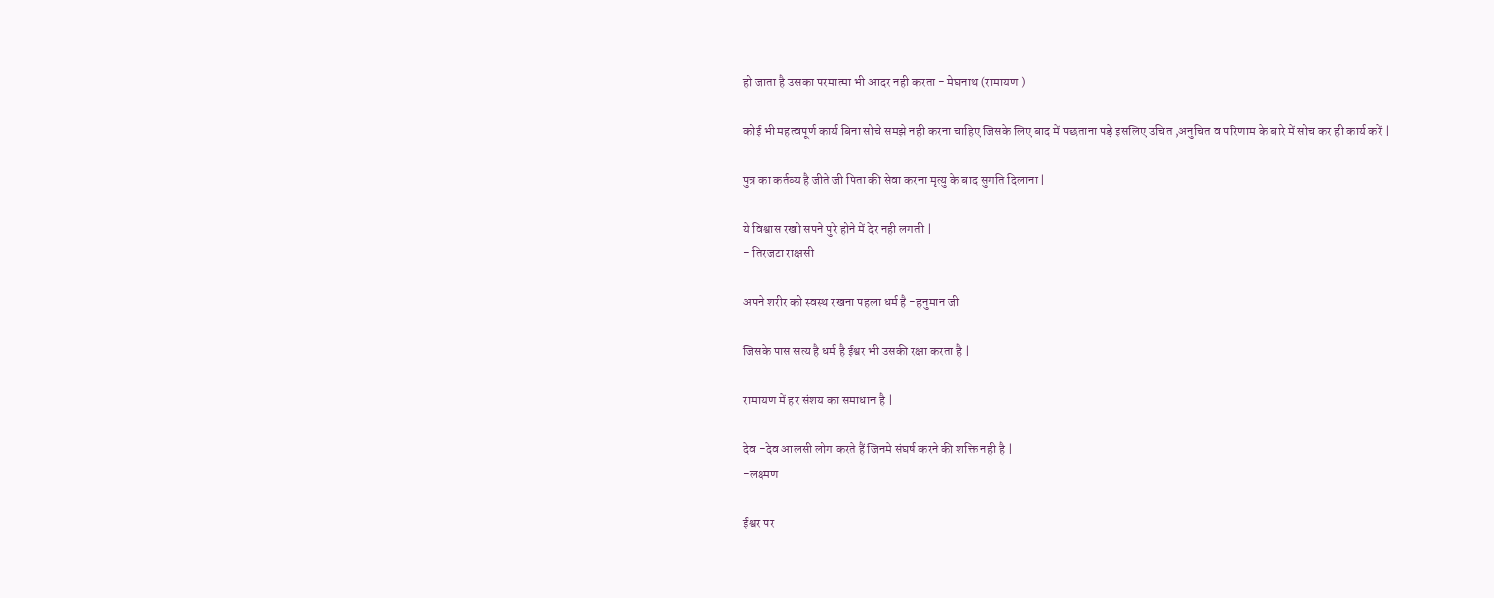हो जाता है उसका परमात्मा भी आदर नही करता - मेघनाथ (रामायण )

कोई भी महत्वपूर्ण कार्य बिना सोचे समझे नही करना चाहिए जिसके लिए बाद में पछताना पड़े इसलिए उचित ,अनुचित व परिणाम के बारे में सोच कर ही कार्य करें |

पुत्र का कर्तव्य है जीते जी पिता की सेवा करना मृत्यु के बाद सुगति दिलाना |

ये विश्वास रखो सपने पुरे होने में देर नही लगती |
- तिरजटा राक्षसी

अपने शरीर को स्वस्थ रखना पहला धर्म है -हनुमान जी

जिसके पास सत्य है धर्म है ईश्वर भी उसकी रक्षा करता है |

रामायण में हर संशय का समाधान है |

देव -देव आलसी लोग करते हैं जिनमे संघर्ष करने की शक्ति नही है |
-लक्ष्मण

ईश्वर पर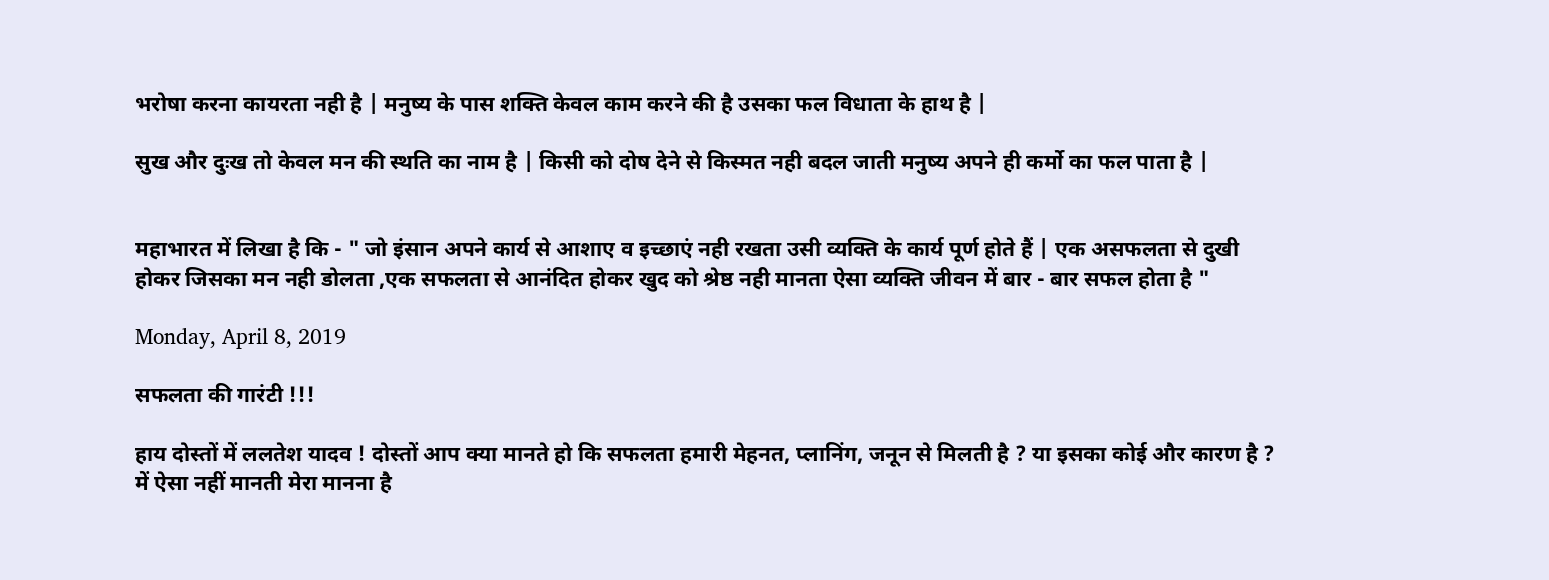भरोषा करना कायरता नही है | मनुष्य के पास शक्ति केवल काम करने की है उसका फल विधाता के हाथ है |

सुख और दुःख तो केवल मन की स्थति का नाम है | किसी को दोष देने से किस्मत नही बदल जाती मनुष्य अपने ही कर्मो का फल पाता है |


महाभारत में लिखा है कि - " जो इंसान अपने कार्य से आशाए व इच्छाएं नही रखता उसी व्यक्ति के कार्य पूर्ण होते हैं | एक असफलता से दुखी होकर जिसका मन नही डोलता ,एक सफलता से आनंदित होकर खुद को श्रेष्ठ नही मानता ऐसा व्यक्ति जीवन में बार - बार सफल होता है "

Monday, April 8, 2019

सफलता की गारंटी !!!

हाय दोस्तों में ललतेश यादव ! दोस्तों आप क्या मानते हो कि सफलता हमारी मेहनत, प्लानिंग, जनून से मिलती है ? या इसका कोई और कारण है ? में ऐसा नहीं मानती मेरा मानना है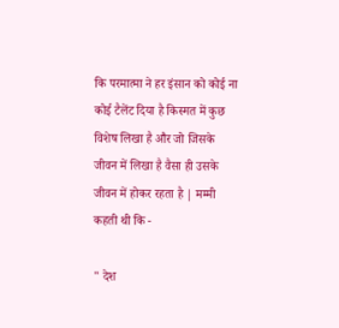कि परमात्मा ने हर इंसान को कोई ना कोई टैलेंट दिया है किस्मत में कुछ विशेष लिखा है और जो जिसके जीवन में लिखा है वैसा ही उसके जीवन में होकर रहता है | मम्मी कहती थी कि -

" देश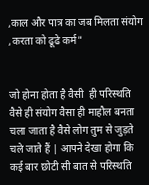,काल और पात्र का जब मिलता संयोग ,करता को ढूढे कर्म"


जो होना होता है वैसी  ही परिस्थति वैसे ही संयोग वैसा ही माहौल बनता चला जाता है वैसे लोग तुम से जुड़ते चले जाते हैं | आपने देखा होगा कि कई बार छोटी सी बात से परिस्थति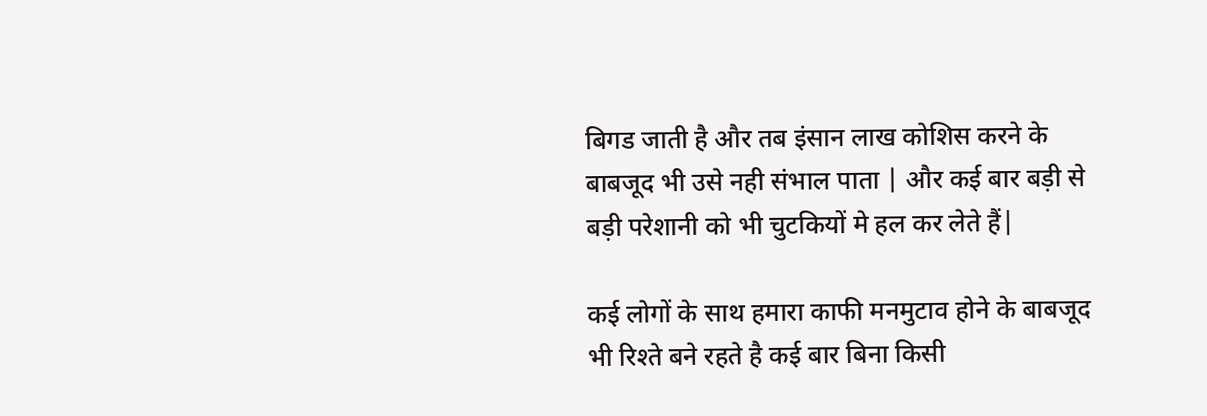बिगड जाती है और तब इंसान लाख कोशिस करने के बाबजूद भी उसे नही संभाल पाता | और कई बार बड़ी से बड़ी परेशानी को भी चुटकियों मे हल कर लेते हैं|

कई लोगों के साथ हमारा काफी मनमुटाव होने के बाबजूद भी रिश्ते बने रहते है कई बार बिना किसी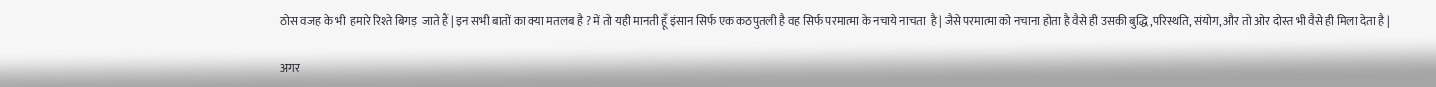ठोस वजह के भी  हमारे रिश्ते बिगड़  जाते हैं | इन सभी बातों का क्या मतलब है ? में तो यही मानती हूँ इंसान सिर्फ एक कठपुतली है वह सिर्फ परमात्मा के नचाये नाचता  है | जैसे परमात्मा को नचाना होता है वैसे ही उसकी बुद्धि ,परिस्थति, संयोग, और तो ओर दोस्त भी वैसे ही मिला देता है |

अगर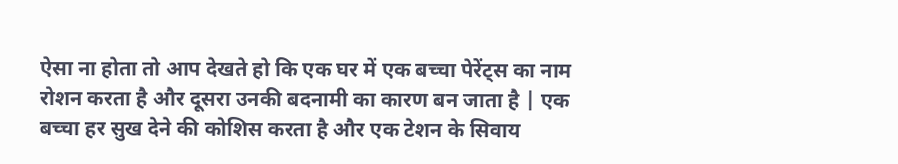ऐसा ना होता तो आप देखते हो कि एक घर में एक बच्चा पेरेंट्स का नाम रोशन करता है और दूसरा उनकी बदनामी का कारण बन जाता है | एक बच्चा हर सुख देने की कोशिस करता है और एक टेशन के सिवाय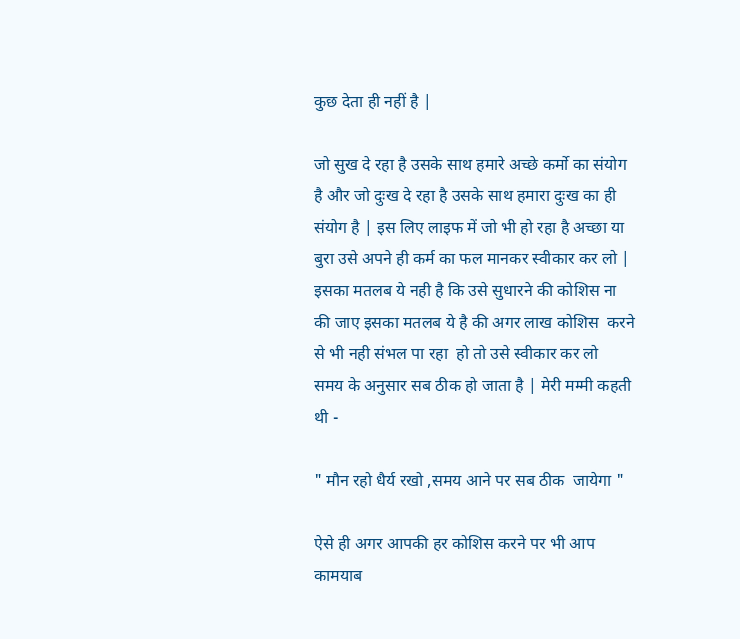कुछ देता ही नहीं है |

जो सुख दे रहा है उसके साथ हमारे अच्छे कर्मो का संयोग  है और जो दुःख दे रहा है उसके साथ हमारा दुःख का ही संयोग है | इस लिए लाइफ में जो भी हो रहा है अच्छा या बुरा उसे अपने ही कर्म का फल मानकर स्वीकार कर लो | इसका मतलब ये नही है कि उसे सुधारने की कोशिस ना की जाए इसका मतलब ये है की अगर लाख कोशिस  करने से भी नही संभल पा रहा  हो तो उसे स्वीकार कर लो  समय के अनुसार सब ठीक हो जाता है | मेरी मम्मी कहती थी -

" मौन रहो धैर्य रखो ,समय आने पर सब ठीक  जायेगा "

ऐसे ही अगर आपकी हर कोशिस करने पर भी आप कामयाब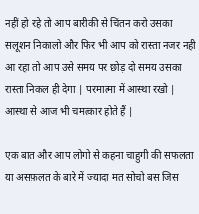नहीं हो रहे तो आप बारीकी से चिंतन करो उसका सलूशन निकालो और फिर भी आप को रास्ता नजर नही आ रहा तो आप उसे समय पर छोड़ दो समय उसका रास्ता निकल ही देगा | परमात्मा में आस्था रखो | आस्था से आज भी चमत्कार होते हैं |

एक बात और आप लोगो से कहना चाहुगी की सफलता या असफ़लत के बारे में ज्यादा मत सोचो बस जिस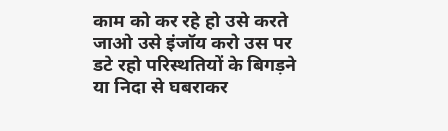काम को कर रहे हो उसे करते जाओ उसे इंजॉय करो उस पर डटे रहो परिस्थतियों के बिगड़ने या निदा से घबराकर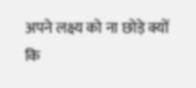अपने लक्ष्य को ना छोड़े क्यों कि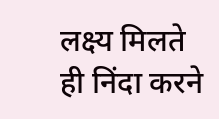लक्ष्य मिलते ही निंदा करने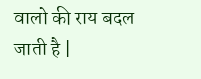वालो की राय बदल जाती है |